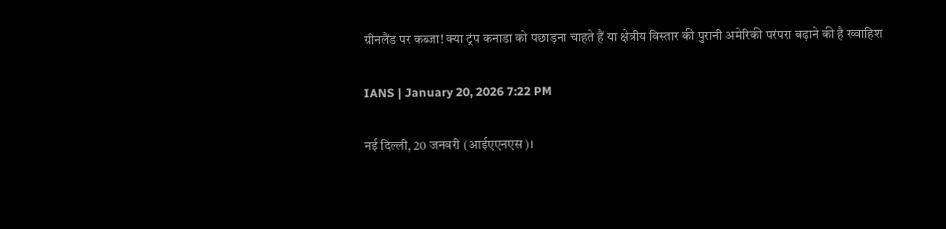ग्रीनलैंड पर कब्जा! क्या ट्रंप कनाडा को पछाड़ना चाहते हैं या क्षेत्रीय विस्तार की पुरानी अमेरिकी परंपरा बढ़ाने की है ख्वाहिश

IANS | January 20, 2026 7:22 PM

नई दिल्ली, 20 जनवरी (आईएएनएस)।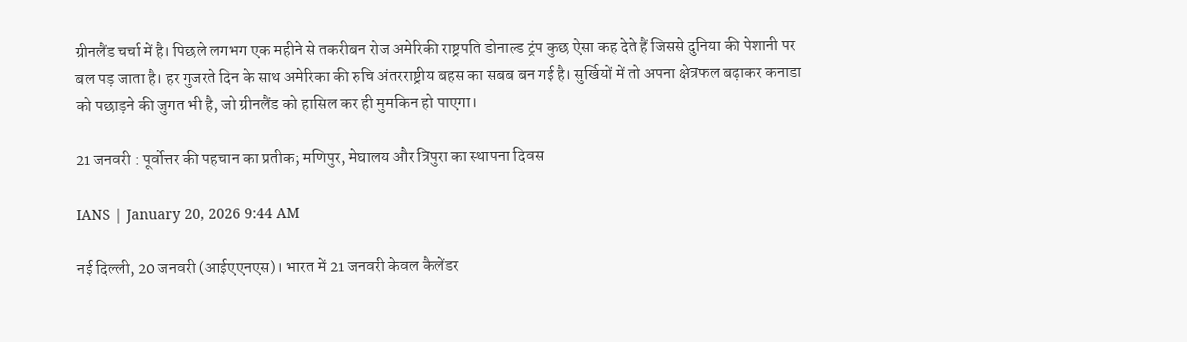ग्रीनलैंड चर्चा में है। पिछले लगभग एक महीने से तकरीबन रोज अमेरिकी राष्ट्रपति डोनाल्ड ट्रंप कुछ ऐसा कह देते हैं जिससे दुनिया की पेशानी पर बल पड़ जाता है। हर गुजरते दिन के साथ अमेरिका की रुचि अंतरराष्ट्रीय बहस का सबब बन गई है। सुर्खियों में तो अपना क्षेत्रफल बढ़ाकर कनाडा को पछाड़ने की जुगत भी है, जो ग्रीनलैंड को हासिल कर ही मुमकिन हो पाएगा।

21 जनवरी : पूर्वोत्तर की पहचान का प्रतीक; मणिपुर, मेघालय और त्रिपुरा का स्थापना दिवस

IANS | January 20, 2026 9:44 AM

नई दिल्ली, 20 जनवरी (आईएएनएस)। भारत में 21 जनवरी केवल कैलेंडर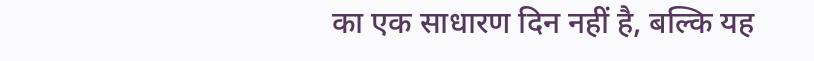का एक साधारण दिन नहीं है, बल्कि यह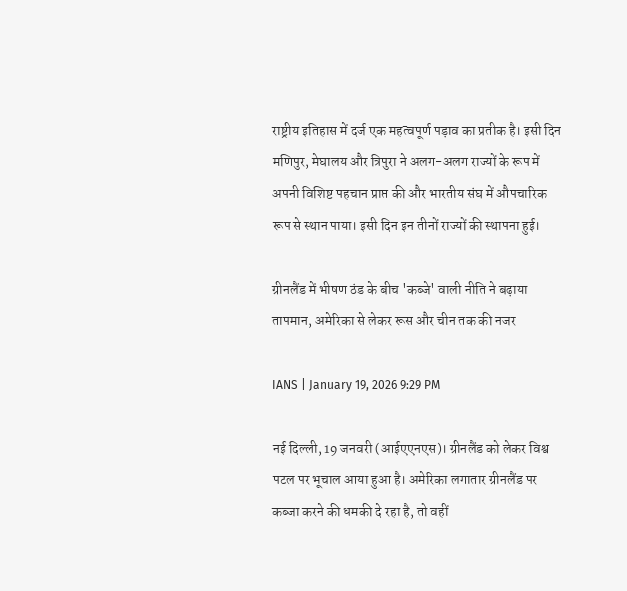राष्ट्रीय इतिहास में दर्ज एक महत्वपूर्ण पड़ाव का प्रतीक है। इसी दिन मणिपुर, मेघालय और त्रिपुरा ने अलग-अलग राज्यों के रूप में अपनी विशिष्ट पहचान प्राप्त की और भारतीय संघ में औपचारिक रूप से स्थान पाया। इसी दिन इन तीनों राज्यों की स्थापना हुई।

ग्रीनलैंड में भीषण ठंड के बीच 'कब्जे' वाली नीति ने बढ़ाया तापमान, अमेरिका से लेकर रूस और चीन तक की नजर

IANS | January 19, 2026 9:29 PM

नई दिल्ली, 19 जनवरी (आईएएनएस)। ग्रीनलैंड को लेकर विश्व पटल पर भूचाल आया हुआ है। अमेरिका लगातार ग्रीनलैंड पर कब्जा करने की धमकी दे रहा है, तो वहीं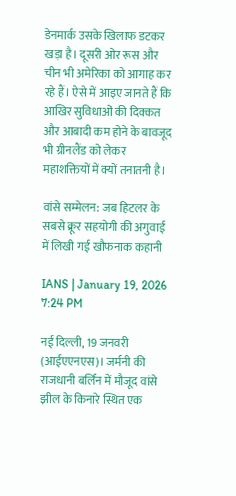डेनमार्क उसके खिलाफ डटकर खड़ा है। दूसरी ओर रूस और चीन भी अमेरिका को आगाह कर रहे हैं। ऐसे में आइए जानते हैं कि आखिर सुविधाओं की दिक्कत और आबादी कम होने के बावजूद भी ग्रीनलैंड को लेकर महाशक्तियों में क्यों तनातनी है।

वांसे सम्मेलन: जब हिटलर के सबसे क्रूर सहयोगी की अगुवाई में लिखी गई खौफनाक कहानी

IANS | January 19, 2026 7:24 PM

नई दिल्ली, 19 जनवरी (आईएएनएस)। जर्मनी की राजधानी बर्लिन में मौजूद वांसे झील के किनारे स्थित एक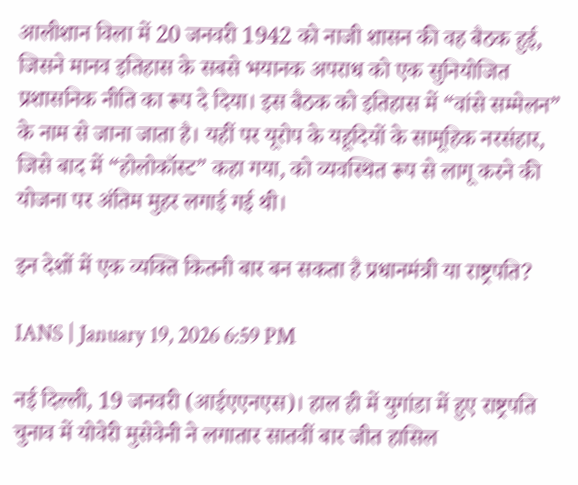आलीशान विला में 20 जनवरी 1942 को नाजी शासन की वह बैठक हुई, जिसने मानव इतिहास के सबसे भयानक अपराध को एक सुनियोजित प्रशासनिक नीति का रूप दे दिया। इस बैठक को इतिहास में “वांसे सम्मेलन” के नाम से जाना जाता है। यहीं पर यूरोप के यहूदियों के सामूहिक नरसंहार, जिसे बाद में “होलोकॉस्ट” कहा गया, को व्यवस्थित रूप से लागू करने की योजना पर अंतिम मुहर लगाई गई थी।

इन देशों में एक व्यक्ति कितनी बार बन सकता है प्रधानमंत्री या राष्ट्रपति?

IANS | January 19, 2026 6:59 PM

नई दिल्ली, 19 जनवरी (आईएएनएस)। हाल ही में युगांडा में हुए राष्ट्रपति चुनाव में योवेरी मुसेवेनी ने लगातार सातवीं बार जीत हासिल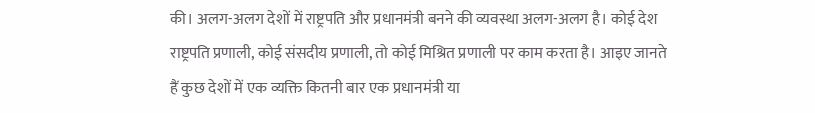की। अलग-अलग देशों में राष्ट्रपति और प्रधानमंत्री बनने की व्यवस्था अलग-अलग है। कोई देश राष्ट्रपति प्रणाली, कोई संसदीय प्रणाली, तो कोई मिश्रित प्रणाली पर काम करता है। आइए जानते हैं कुछ देशों में एक व्यक्ति कितनी बार एक प्रधानमंत्री या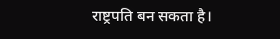राष्ट्रपति बन सकता है।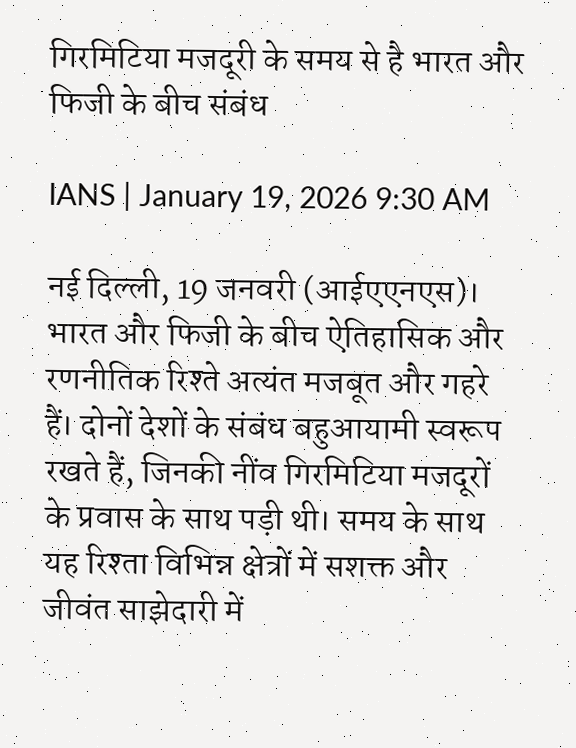गिरमिटिया मजदूरी के समय से है भारत और फिजी के बीच संबंध

IANS | January 19, 2026 9:30 AM

नई दिल्ली, 19 जनवरी (आईएएनएस)। भारत और फिजी के बीच ऐतिहासिक और रणनीतिक रिश्ते अत्यंत मजबूत और गहरे हैं। दोनों देशों के संबंध बहुआयामी स्वरूप रखते हैं, जिनकी नींव गिरमिटिया मजदूरों के प्रवास के साथ पड़ी थी। समय के साथ यह रिश्ता विभिन्न क्षेत्रों में सशक्त और जीवंत साझेदारी में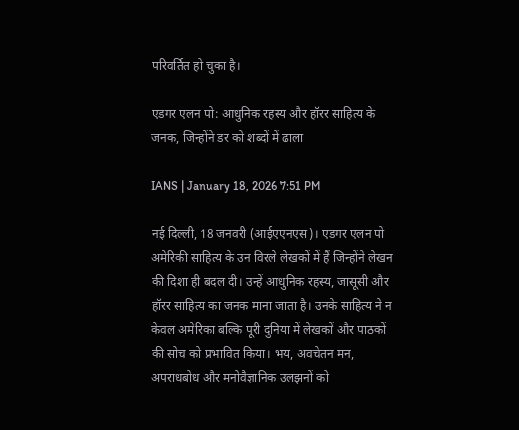परिवर्तित हो चुका है।

एडगर एलन पो: आधुनिक रहस्य और हॉरर साहित्य के जनक, जिन्होंने डर को शब्दों में ढाला

IANS | January 18, 2026 7:51 PM

नई दिल्ली, 18 जनवरी (आईएएनएस)। एडगर एलन पो अमेरिकी साहित्य के उन विरले लेखकों में हैं जिन्होंने लेखन की दिशा ही बदल दी। उन्हें आधुनिक रहस्य, जासूसी और हॉरर साहित्य का जनक माना जाता है। उनके साहित्य ने न केवल अमेरिका बल्कि पूरी दुनिया में लेखकों और पाठकों की सोच को प्रभावित किया। भय, अवचेतन मन, अपराधबोध और मनोवैज्ञानिक उलझनों को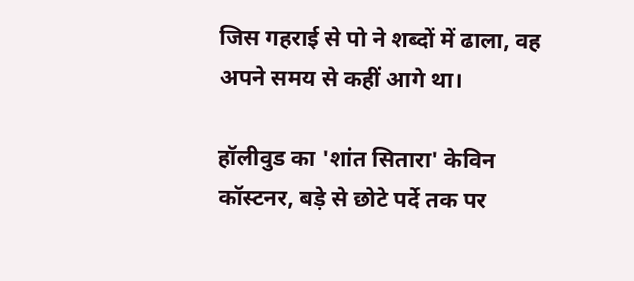जिस गहराई से पो ने शब्दों में ढाला, वह अपने समय से कहीं आगे था।

हॉलीवुड का 'शांत सितारा' केविन कॉस्टनर, बड़े से छोटे पर्दे तक पर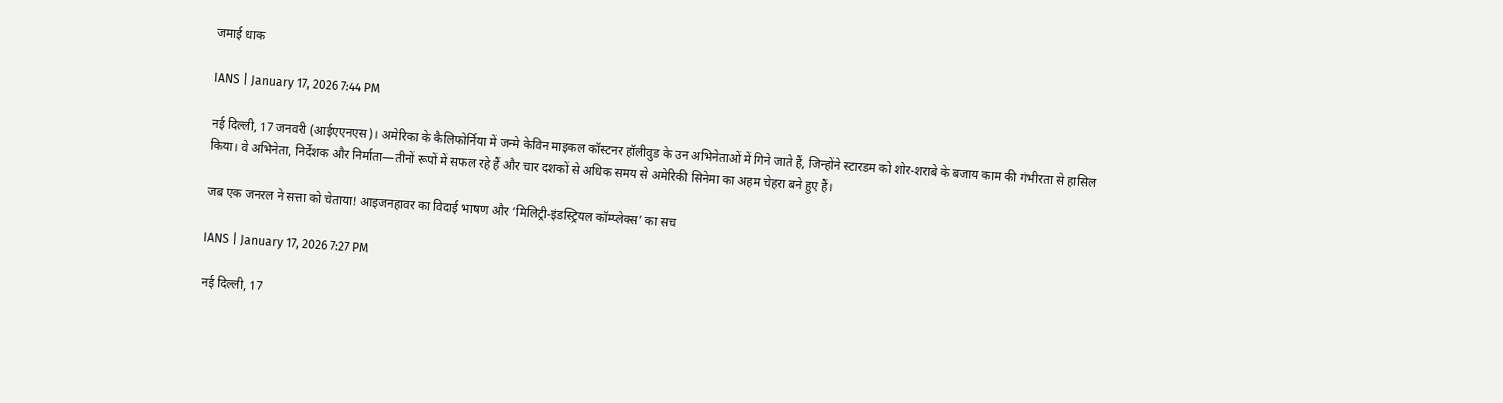जमाई धाक

IANS | January 17, 2026 7:44 PM

नई दिल्ली, 17 जनवरी (आईएएनएस)। अमेरिका के कैलिफोर्निया में जन्मे केविन माइकल कॉस्टनर हॉलीवुड के उन अभिनेताओं में गिने जाते हैं, जिन्होंने स्टारडम को शोर-शराबे के बजाय काम की गंभीरता से हासिल किया। वे अभिनेता, निर्देशक और निर्माता—तीनों रूपों में सफल रहे हैं और चार दशकों से अधिक समय से अमेरिकी सिनेमा का अहम चेहरा बने हुए हैं।

जब एक जनरल ने सत्ता को चेताया! आइजनहावर का विदाई भाषण और ‘मिलिट्री-इंडस्ट्रियल कॉम्प्लेक्स’ का सच

IANS | January 17, 2026 7:27 PM

नई दिल्ली, 17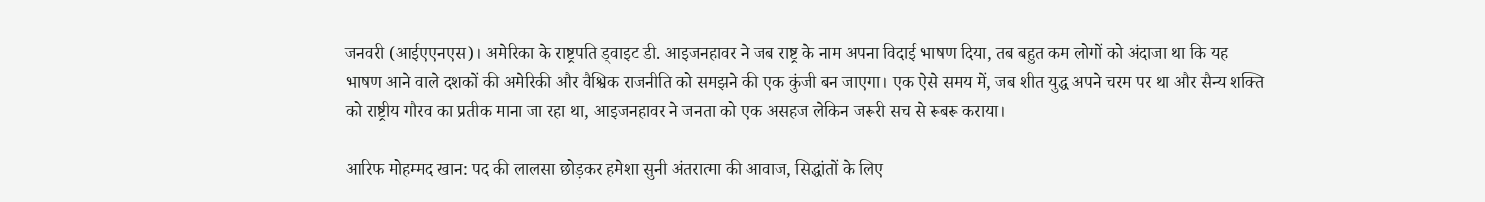जनवरी (आईएएनएस)। अमेरिका के राष्ट्रपति ड्वाइट डी. आइजनहावर ने जब राष्ट्र के नाम अपना विदाई भाषण दिया, तब बहुत कम लोगों को अंदाजा था कि यह भाषण आने वाले दशकों की अमेरिकी और वैश्विक राजनीति को समझने की एक कुंजी बन जाएगा। एक ऐसे समय में, जब शीत युद्ध अपने चरम पर था और सैन्य शक्ति को राष्ट्रीय गौरव का प्रतीक माना जा रहा था, आइजनहावर ने जनता को एक असहज लेकिन जरूरी सच से रूबरू कराया।

आरिफ मोहम्मद खान: पद की लालसा छोड़कर हमेशा सुनी अंतरात्मा की आवाज, सिद्धांतों के लिए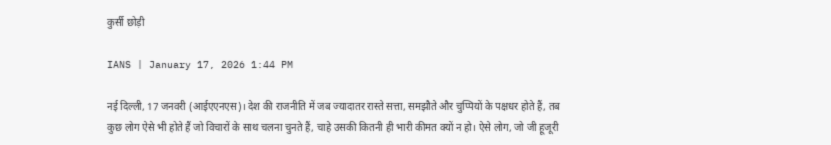कुर्सी छोड़ी

IANS | January 17, 2026 1:44 PM

नई दिल्ली, 17 जनवरी (आईएएनएस)। देश की राजनीति में जब ज्यादातर रास्ते सत्ता, समझौते और चुप्पियों के पक्षधर होते हैं, तब कुछ लोग ऐसे भी होते हैं जो विचारों के साथ चलना चुनते हैं, चाहे उसकी कितनी ही भारी कीमत क्यों न हो। ऐसे लोग, जो जी हूजूरी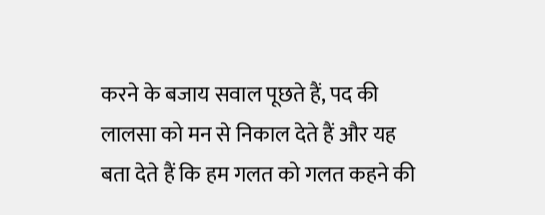करने के बजाय सवाल पूछते हैं, पद की लालसा को मन से निकाल देते हैं और यह बता देते हैं कि हम गलत को गलत कहने की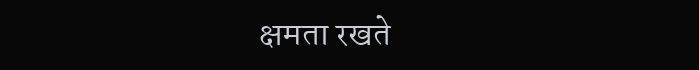क्षमता रखते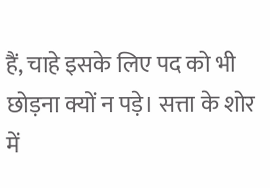हैं, चाहे इसके लिए पद को भी छोड़ना क्यों न पड़े। सत्ता के शोर में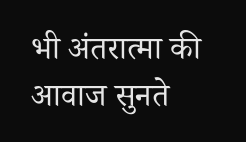भी अंतरात्मा की आवाज सुनते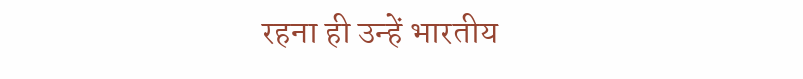रहना ही उन्हें भारतीय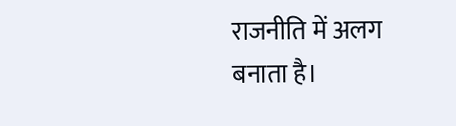राजनीति में अलग बनाता है।